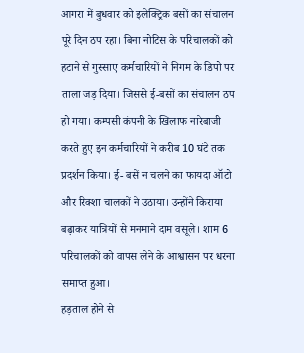आगरा में बुधवार को इलेक्ट्रिक बसों का संचालन पूरे दिन ठप रहा। बिना नोटिस के परिचालकों को हटाने से गुस्साए कर्मचारियों ने निगम के डिपो पर ताला जड़ दिया। जिससे ई-बसों का संचालन ठप हो गया। कम्पसी कंपनी के खिलाफ नारेबाजी करते हुए इन कर्मचारियों ने करीब 10 घंटे तक प्रदर्शन किया। ई- बसें न चलने का फायदा ऑटो और रिक्शा चालकों ने उठाया। उन्होंने किराया बढ़ाकर यात्रियों से मनमाने दाम वसूले। शाम 6 परिचालकों को वापस लेने के आश्वासन पर धरना समाप्त हुआ।
हड़ताल होने से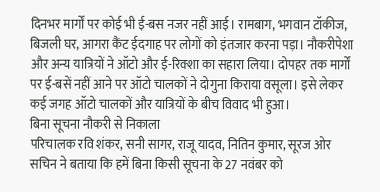दिनभर मार्गों पर कोई भी ई-बस नजर नहीं आई। रामबाग, भगवान टॉकीज, बिजली घर, आगरा कैंट ईदगाह पर लोगों को इंतजार करना पड़ा। नौकरीपेशा और अन्य यात्रियों ने ऑटो और ई-रिक्शा का सहारा लिया। दोपहर तक मार्गों पर ई-बसें नहीं आने पर ऑटो चालकों ने दोगुना किराया वसूला। इसे लेकर कई जगह ऑटो चालकों और यात्रियों के बीच विवाद भी हुआ।
बिना सूचना नौकरी से निकाला
परिचालक रवि शंकर, सनी सागर, राजू यादव, नितिन कुमार, सूरज ओर सचिन ने बताया कि हमें बिना किसी सूचना के 27 नवंबर को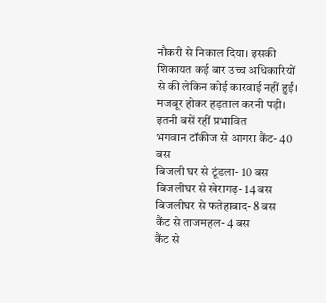नौकरी से निकाल दिया। इसकी शिकायत कई बार उच्च अधिकारियों से की लेकिन कोई कारवाई नहीं हुईं। मजबूर होकर हड़ताल करनी पड़ी।
इतनी बसें रहीं प्रभावित
भगवान टॉकीज से आगरा कैंट- 40 बस
बिजली घर से टूंडला- 10 बस
बिजलीघर से खेरागढ़- 14 बस
बिजलीघर से फतेहाबाद- 8 बस
कैंट से ताजमहल- 4 बस
कैंट से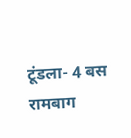टूंडला- 4 बस
रामबाग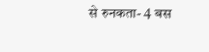से रुनकता- 4 बस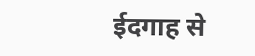ईदगाह से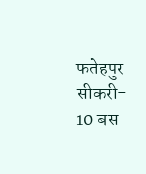फतेहपुर सीकरी- 10 बस